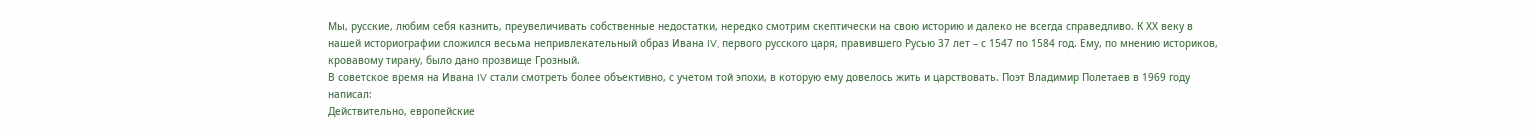Мы, русские, любим себя казнить, преувеличивать собственные недостатки, нередко смотрим скептически на свою историю и далеко не всегда справедливо. К ХХ веку в нашей историографии сложился весьма непривлекательный образ Ивана IV, первого русского царя, правившего Русью 37 лет – с 1547 по 1584 год. Ему, по мнению историков, кровавому тирану, было дано прозвище Грозный.
В советское время на Ивана IV стали смотреть более объективно, с учетом той эпохи, в которую ему довелось жить и царствовать. Поэт Владимир Полетаев в 1969 году написал:
Действительно, европейские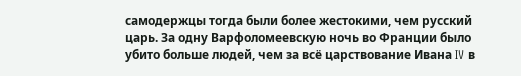самодержцы тогда были более жестокими, чем русский царь. За одну Варфоломеевскую ночь во Франции было убито больше людей, чем за всё царствование Ивана IV в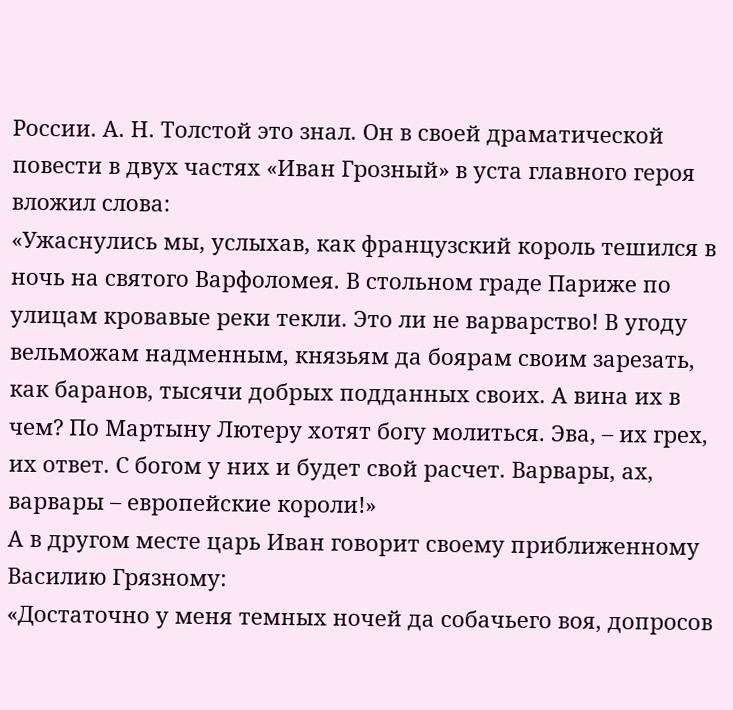России. А. Н. Толстой это знал. Он в своей драматической повести в двух частях «Иван Грозный» в уста главного героя вложил слова:
«Ужаснулись мы, услыхав, как французский король тешился в ночь на святого Варфоломея. В стольном граде Париже по улицам кровавые реки текли. Это ли не варварство! В угоду вельможам надменным, князьям да боярам своим зарезать, как баранов, тысячи добрых подданных своих. А вина их в чем? По Мартыну Лютеру хотят богу молиться. Эва, – их грех, их ответ. С богом у них и будет свой расчет. Варвары, ах, варвары – европейские короли!»
А в другом месте царь Иван говорит своему приближенному Василию Грязному:
«Достаточно у меня темных ночей да собачьего воя, допросов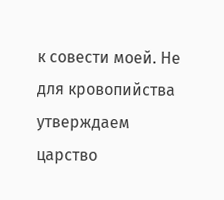к совести моей. Не для кровопийства утверждаем царство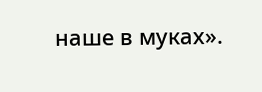наше в муках».